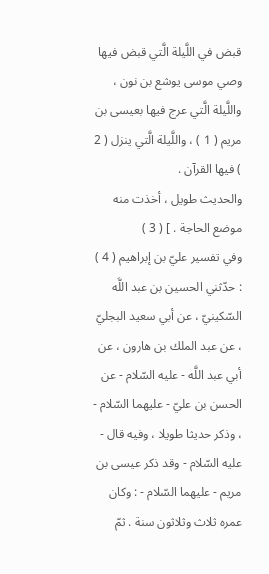قبض في اللَّيلة الَّتي قبض فيها وصي موسى يوشع بن نون ، واللَّيلة الَّتي عرج فيها بعيسى بن مريم ( 1 ) ، واللَّيلة الَّتي ينزل ( 2 ) فيها القرآن .
والحديث طويل ، أخذت منه موضع الحاجة . ] ( 3 )
وفي تفسير عليّ بن إبراهيم ( 4 ) : حدّثني الحسين بن عبد اللَّه السّكينيّ ، عن أبي سعيد البجليّ ، عن عبد الملك بن هارون ، عن أبي عبد اللَّه - عليه السّلام - عن الحسن بن عليّ - عليهما السّلام - ، وذكر حديثا طويلا ، وفيه قال - عليه السّلام - وقد ذكر عيسى بن مريم - عليهما السّلام - : وكان عمره ثلاث وثلاثون سنة . ثمّ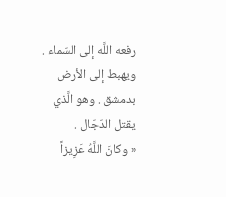رفعه اللَّه إلى السّماء . ويهبط إلى الأرض بدمشق . وهو الَّذي يقتل الدّجّال .
« وكانَ اللَّهُ عَزِيزاً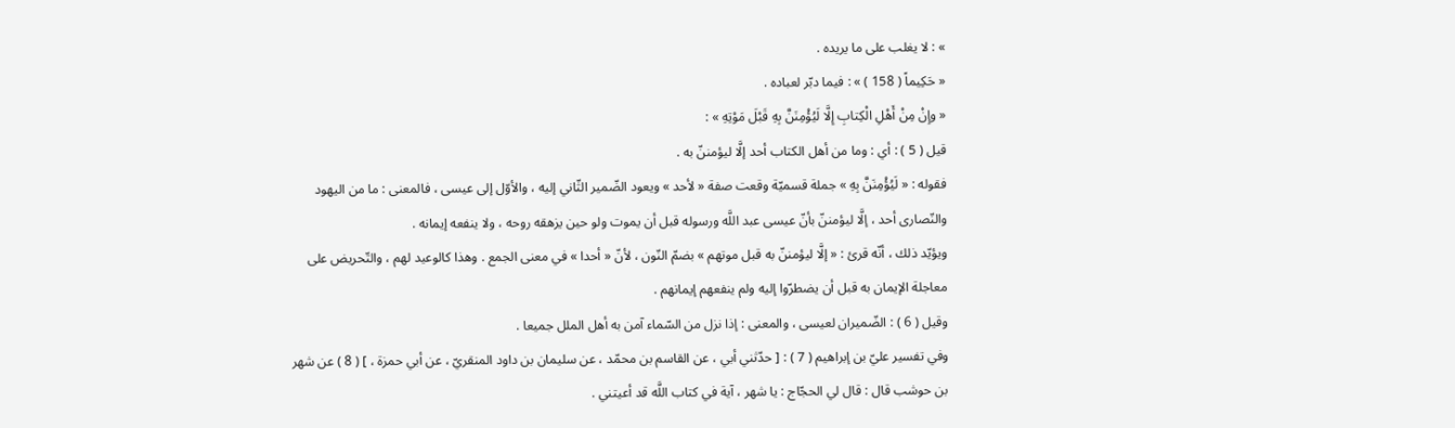» : لا يغلب على ما يريده .
« حَكِيماً ( 158 ) » : فيما دبّر لعباده .
« وإِنْ مِنْ أَهْلِ الْكِتابِ إِلَّا لَيُؤْمِنَنَّ بِهِ قَبْلَ مَوْتِهِ » :
قيل ( 5 ) : أي : وما من أهل الكتاب أحد إلَّا ليؤمننّ به .
فقوله : « لَيُؤْمِنَنَّ بِهِ » جملة قسميّة وقعت صفة « لأحد » ويعود الضّمير الثّاني إليه ، والأوّل إلى عيسى ، فالمعنى : ما من اليهود والنّصارى أحد ، إلَّا ليؤمننّ بأنّ عيسى عبد اللَّه ورسوله قبل أن يموت ولو حين يزهقه روحه ، ولا ينفعه إيمانه .
ويؤيّد ذلك ، أنّه قرئ : « إلَّا ليؤمننّ به قبل موتهم » بضمّ النّون ، لأنّ « أحدا » في معنى الجمع . وهذا كالوعيد لهم ، والتّحريض على معاجلة الإيمان به قبل أن يضطرّوا إليه ولم ينفعهم إيمانهم .
وقيل ( 6 ) : الضّميران لعيسى ، والمعنى : إذا نزل من السّماء آمن به أهل الملل جميعا .
وفي تفسير عليّ بن إبراهيم ( 7 ) : [ حدّثني أبي ، عن القاسم بن محمّد ، عن سليمان بن داود المنقريّ ، عن أبي حمزة ، ] ( 8 ) عن شهر بن حوشب قال : قال لي الحجّاج : يا شهر ، آية في كتاب اللَّه قد أعيتني .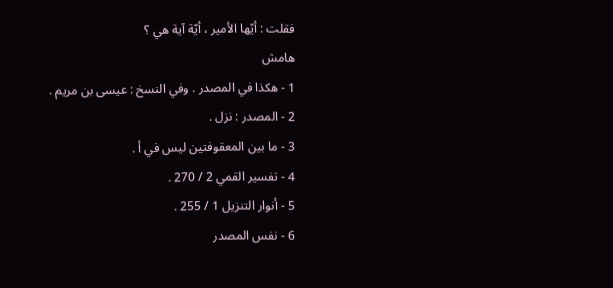فقلت : أيّها الأمير ، أيّة آية هي ؟
هامش
1 - هكذا في المصدر . وفي النسخ : عيسى بن مريم .
2 - المصدر : نزل .
3 - ما بين المعقوفتين ليس في أ .
4 - تفسير القمي 2 / 270 .
5 - أنوار التنزيل 1 / 255 .
6 - نفس المصدر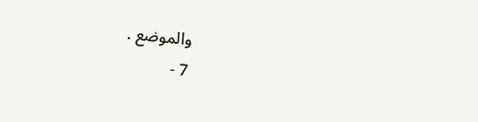والموضع .
7 -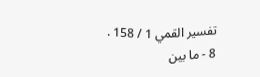تفسير القمي 1 / 158 .
8 - ما بين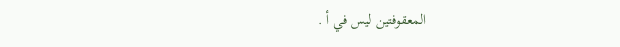المعقوفتين ليس في أ .